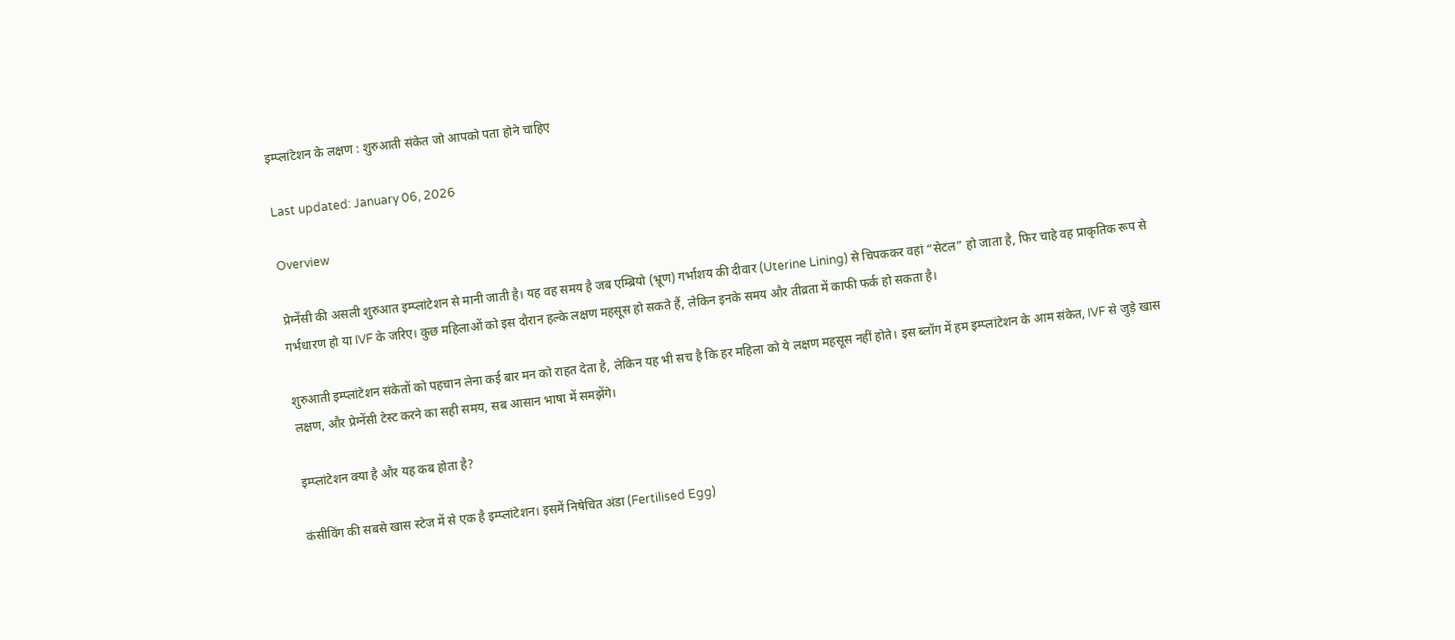इम्प्लांटेशन के लक्षण : शुरुआती संकेत जो आपको पता होने चाहिए

Last updated: January 06, 2026

Overview

प्रेग्नेंसी की असली शुरुआत इम्प्लांटेशन से मानी जाती है। यह वह समय है जब एम्ब्रियो (भ्रूण) गर्भाशय की दीवार (Uterine Lining) से चिपककर वहां “सेटल” हो जाता है, फिर चाहे वह प्राकृतिक रूप से गर्भधारण हो या IVF के जरिए। कुछ महिलाओं को इस दौरान हल्के लक्षण महसूस हो सकते हैं, लेकिन इनके समय और तीव्रता में काफी फर्क हो सकता है।

शुरुआती इम्प्लांटेशन संकेतों को पहचान लेना कई बार मन को राहत देता है, लेकिन यह भी सच है कि हर महिला को ये लक्षण महसूस नहीं होते। इस ब्लॉग में हम इम्प्लांटेशन के आम संकेत, IVF से जुड़े खास लक्षण, और प्रेग्नेंसी टेस्ट करने का सही समय, सब आसान भाषा में समझेंगे।

इम्प्लांटेशन क्या है और यह कब होता है?

कंसीविंग की सबसे खास स्टेज में से एक है इम्प्लांटेशन। इसमें निषेचित अंडा (Fertilised Egg)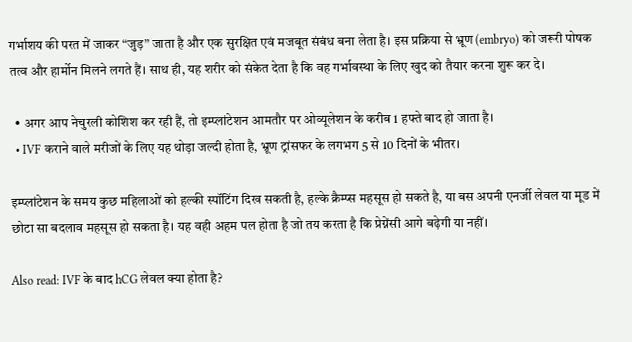गर्भाशय की परत में जाकर “जुड़” जाता है और एक सुरक्षित एवं मजबूत संबंध बना लेता है। इस प्रक्रिया से भ्रूण (embryo) को जरूरी पोषक तत्व और हार्मोन मिलने लगते हैं। साथ ही, यह शरीर को संकेत देता है कि वह गर्भावस्था के लिए खुद को तैयार करना शुरू कर दे।

  • अगर आप नेचुरली कोशिश कर रही हैं, तो इम्प्लांटेशन आमतौर पर ओव्यूलेशन के करीब 1 हफ्ते बाद हो जाता है।
  • IVF कराने वाले मरीजों के लिए यह थोड़ा जल्दी होता है, भ्रूण ट्रांसफर के लगभग 5 से 10 दिनों के भीतर।

इम्प्लांटेशन के समय कुछ महिलाओं को हल्की स्पॉटिंग दिख सकती है, हल्के क्रैम्प्स महसूस हो सकते है, या बस अपनी एनर्जी लेवल या मूड में छोटा सा बदलाव महसूस हो सकता है। यह वही अहम पल होता है जो तय करता है कि प्रेग्नेंसी आगे बढ़ेगी या नहीं।

Also read: IVF के बाद hCG लेवल क्या होता है?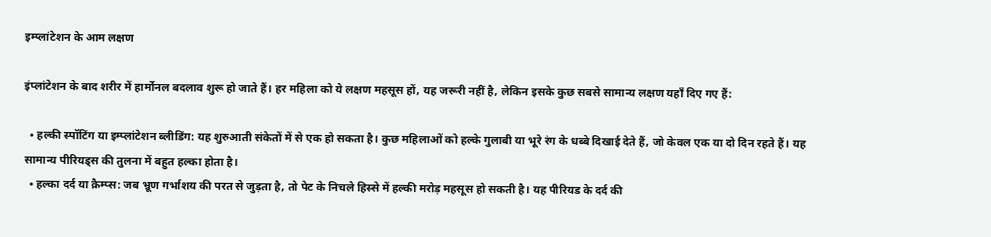इम्प्लांटेशन के आम लक्षण

इंप्लांटेशन के बाद शरीर में हार्मोनल बदलाव शुरू हो जाते हैं। हर महिला को ये लक्षण महसूस हों, यह जरूरी नहीं है, लेकिन इसके कुछ सबसे सामान्य लक्षण यहाँ दिए गए हैं:

  • हल्की स्पॉटिंग या इम्प्लांटेशन ब्लीडिंग: यह शुरुआती संकेतों में से एक हो सकता है। कुछ महिलाओं को हल्के गुलाबी या भूरे रंग के धब्बे दिखाई देते हैं, जो केवल एक या दो दिन रहते हैं। यह सामान्य पीरियड्स की तुलना में बहुत हल्का होता है।
  • हल्का दर्द या क्रैम्प्स: जब भ्रूण गर्भाशय की परत से जुड़ता है, तो पेट के निचले हिस्से में हल्की मरोड़ महसूस हो सकती है। यह पीरियड के दर्द की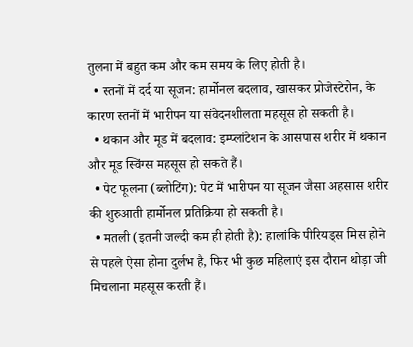तुलना में बहुत कम और कम समय के लिए होती है।
  • स्तनों में दर्द या सूजन: हार्मोनल बदलाव, खासकर प्रोजेस्टेरोन, के कारण स्तनों में भारीपन या संवेदनशीलता महसूस हो सकती है।
  • थकान और मूड में बदलाव: इम्प्लांटेशन के आसपास शरीर में थकान और मूड स्विंग्स महसूस हो सकते हैं।
  • पेट फूलना (ब्लोटिंग): पेट में भारीपन या सूजन जैसा अहसास शरीर की शुरुआती हार्मोनल प्रतिक्रिया हो सकती है।
  • मतली (इतनी जल्दी कम ही होती है): हालांकि पीरियड्स मिस होने से पहले ऐसा होना दुर्लभ है, फिर भी कुछ महिलाएं इस दौरान थोड़ा जी मिचलाना महसूस करती हैं।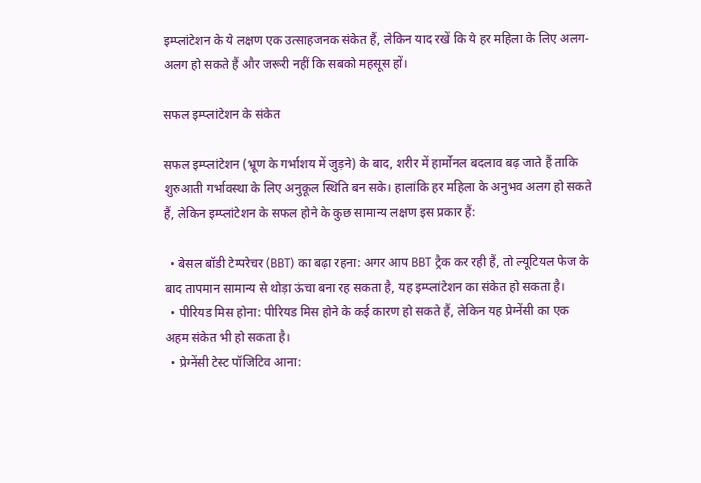इम्प्लांटेशन के ये लक्षण एक उत्साहजनक संकेत हैं, लेकिन याद रखें कि ये हर महिला के लिए अलग-अलग हो सकते हैं और जरूरी नहीं कि सबको महसूस हों।

सफल इम्प्लांटेशन के संकेत

सफल इम्प्लांटेशन (भ्रूण के गर्भाशय में जुड़ने) के बाद, शरीर में हार्मोनल बदलाव बढ़ जाते हैं ताकि शुरुआती गर्भावस्था के लिए अनुकूल स्थिति बन सके। हालांकि हर महिला के अनुभव अलग हो सकते हैं, लेकिन इम्प्लांटेशन के सफल होने के कुछ सामान्य लक्षण इस प्रकार हैं:

  • बेसल बॉडी टेम्परेचर (BBT) का बढ़ा रहना: अगर आप BBT ट्रैक कर रही हैं, तो ल्यूटियल फेज के बाद तापमान सामान्य से थोड़ा ऊंचा बना रह सकता है, यह इम्प्लांटेशन का संकेत हो सकता है।
  • पीरियड मिस होना: पीरियड मिस होने के कई कारण हो सकते हैं, लेकिन यह प्रेग्नेंसी का एक अहम संकेत भी हो सकता है।
  • प्रेग्नेंसी टेस्ट पॉजिटिव आना: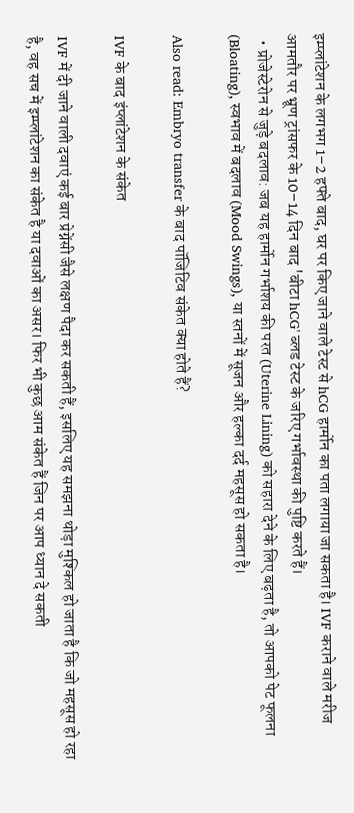इम्प्लांटेशन के लगभग 1–2 हफ्ते बाद, घर पर किए जाने वाले टेस्ट से hCG हार्मोन का पता लगाया जा सकता है। IVF कराने वाले मरीज आमतौर पर भ्रूण ट्रांसफर के 10–14 दिन बाद 'बीटा hCG' ब्लड टेस्ट के जरिए गर्भावस्था की पुष्टि करते हैं।
  • प्रोजेस्टेरोन से जुड़े बदलाव: जब यह हार्मोन गर्भाशय की परत (Uterine Lining) को सहारा देने के लिए बढ़ता है, तो आपको पेट फूलना (Bloating), स्वभाव में बदलाव (Mood Swings), या स्तनों में सूजन और हल्का दर्द महसूस हो सकता है।

Also read: Embryo transfer के बाद पॉजिटिव संकेत क्या होते हैं?

IVF के बाद इंप्लांटेशन के संकेत

IVF में दी जाने वाली दवाएं कई बार प्रेग्नेंसी जैसे लक्षण पैदा कर सकती हैं, इसलिए यह समझना थोड़ा मुश्किल हो जाता है कि जो महसूस हो रहा है, वह सच में इम्प्लांटेशन का संकेत है या दवाओं का असर। फिर भी कुछ आम संकेत हैं जिन पर आप ध्यान दे सकती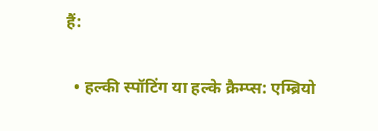हैं:

  • हल्की स्पॉटिंग या हल्के क्रैम्प्स: एम्ब्रियो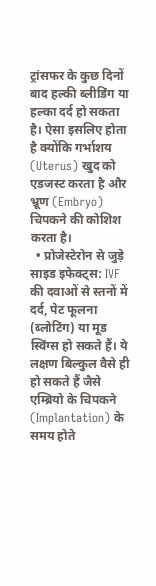ट्रांसफर के कुछ दिनों बाद हल्की ब्लीडिंग या हल्का दर्द हो सकता है। ऐसा इसलिए होता है क्योंकि गर्भाशय (Uterus) खुद को एडजस्ट करता है और भ्रूण (Embryo) चिपकने की कोशिश करता है।
  • प्रोजेस्टेरोन से जुड़े साइड इफेक्ट्स: IVF की दवाओं से स्तनों में दर्द, पेट फूलना (ब्लोटिंग) या मूड स्विंग्स हो सकते हैं। ये लक्षण बिल्कुल वैसे ही हो सकते हैं जैसे एम्ब्रियो के चिपकने (Implantation) के समय होते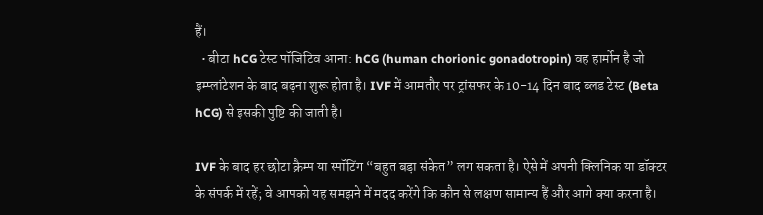हैं।
  • बीटा hCG टेस्ट पॉजिटिव आना: hCG (human chorionic gonadotropin) वह हार्मोन है जो इम्प्लांटेशन के बाद बढ़ना शुरू होता है। IVF में आमतौर पर ट्रांसफर के 10-14 दिन बाद ब्लड टेस्ट (Beta hCG) से इसकी पुष्टि की जाती है।

IVF के बाद हर छोटा क्रैम्प या स्पॉटिंग “बहुत बड़ा संकेत” लग सकता है। ऐसे में अपनी क्लिनिक या डॉक्टर के संपर्क में रहें; वे आपको यह समझने में मदद करेंगे कि कौन से लक्षण सामान्य हैं और आगे क्या करना है।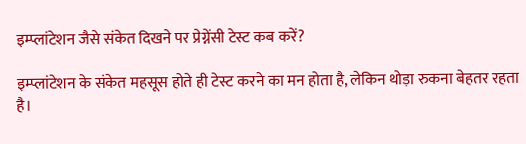इम्प्लांटेशन जैसे संकेत दिखने पर प्रेग्नेंसी टेस्ट कब करें?

इम्प्लांटेशन के संकेत महसूस होते ही टेस्ट करने का मन होता है, लेकिन थोड़ा रुकना बेहतर रहता है।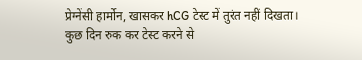प्रेग्नेंसी हार्मोन, खासकर hCG टेस्ट में तुरंत नहीं दिखता। कुछ दिन रुक कर टेस्ट करने से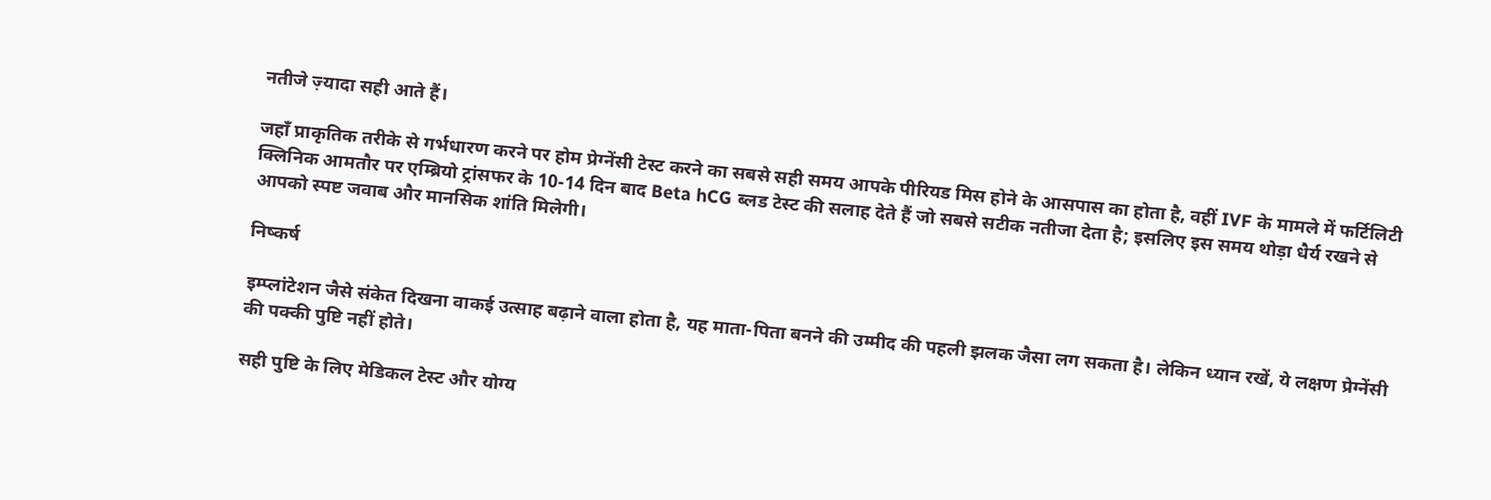नतीजे ज़्यादा सही आते हैं।

जहाँ प्राकृतिक तरीके से गर्भधारण करने पर होम प्रेग्नेंसी टेस्ट करने का सबसे सही समय आपके पीरियड मिस होने के आसपास का होता है, वहीं IVF के मामले में फर्टिलिटी क्लिनिक आमतौर पर एम्ब्रियो ट्रांसफर के 10-14 दिन बाद Beta hCG ब्लड टेस्ट की सलाह देते हैं जो सबसे सटीक नतीजा देता है; इसलिए इस समय थोड़ा धैर्य रखने से आपको स्पष्ट जवाब और मानसिक शांति मिलेगी।

निष्कर्ष

इम्प्लांटेशन जैसे संकेत दिखना वाकई उत्साह बढ़ाने वाला होता है, यह माता-पिता बनने की उम्मीद की पहली झलक जैसा लग सकता है। लेकिन ध्यान रखें, ये लक्षण प्रेग्नेंसी की पक्की पुष्टि नहीं होते।

सही पुष्टि के लिए मेडिकल टेस्ट और योग्य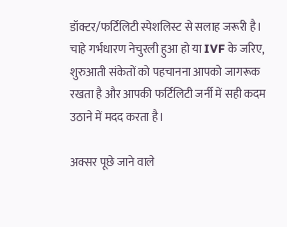डॉक्टर/फर्टिलिटी स्पेशलिस्ट से सलाह जरूरी है। चाहे गर्भधारण नेचुरली हुआ हो या IVF के जरिए, शुरुआती संकेतों को पहचानना आपको जागरूक रखता है और आपकी फर्टिलिटी जर्नी में सही कदम उठाने में मदद करता है।

अक्सर पूछे जाने वाले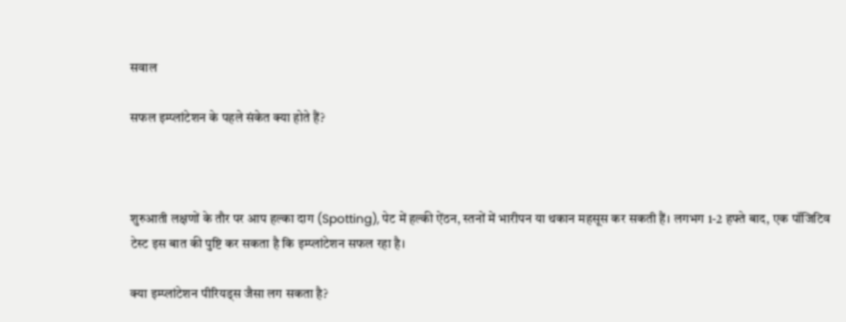सवाल

सफल इम्प्लांटेशन के पहले संकेत क्या होते हैं?



शुरुआती लक्षणों के तौर पर आप हल्का दाग (Spotting), पेट में हल्की ऐंठन, स्तनों में भारीपन या थकान महसूस कर सकती हैं। लगभग 1-2 हफ्ते बाद, एक पॉजिटिव टेस्ट इस बात की पुष्टि कर सकता है कि इम्प्लांटेशन सफल रहा है।

क्या इम्प्लांटेशन पीरियड्स जैसा लग सकता है?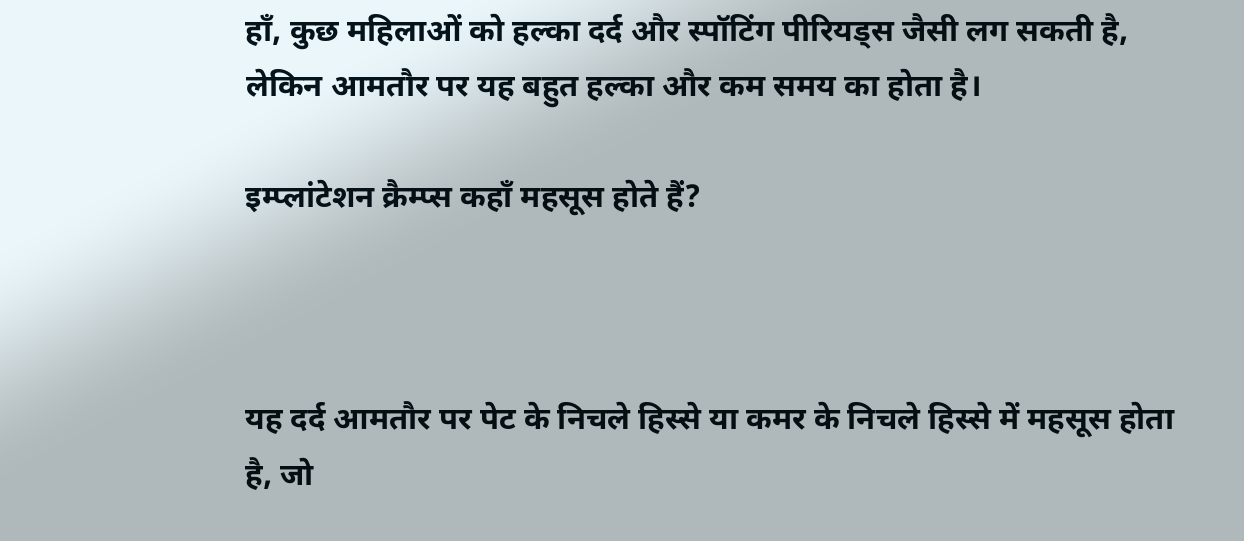हाँ, कुछ महिलाओं को हल्का दर्द और स्पॉटिंग पीरियड्स जैसी लग सकती है, लेकिन आमतौर पर यह बहुत हल्का और कम समय का होता है।

इम्प्लांटेशन क्रैम्प्स कहाँ महसूस होते हैं?



यह दर्द आमतौर पर पेट के निचले हिस्से या कमर के निचले हिस्से में महसूस होता है, जो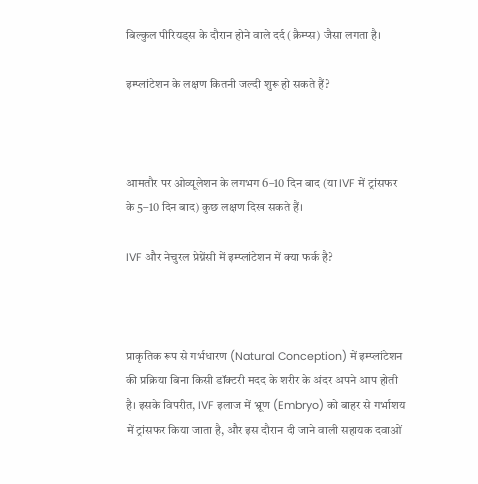बिल्कुल पीरियड्स के दौरान होने वाले दर्द (क्रैम्प्स) जैसा लगता है।

इम्प्लांटेशन के लक्षण कितनी जल्दी शुरू हो सकते हैं?



आमतौर पर ओव्यूलेशन के लगभग 6–10 दिन बाद (या IVF में ट्रांसफर के 5–10 दिन बाद) कुछ लक्षण दिख सकते हैं।

IVF और नेचुरल प्रेग्नेंसी में इम्प्लांटेशन में क्या फर्क है?



प्राकृतिक रूप से गर्भधारण (Natural Conception) में इम्प्लांटेशन की प्रक्रिया बिना किसी डॉक्टरी मदद के शरीर के अंदर अपने आप होती है। इसके विपरीत, IVF इलाज में भ्रूण (Embryo) को बाहर से गर्भाशय में ट्रांसफर किया जाता है, और इस दौरान दी जाने वाली सहायक दवाओं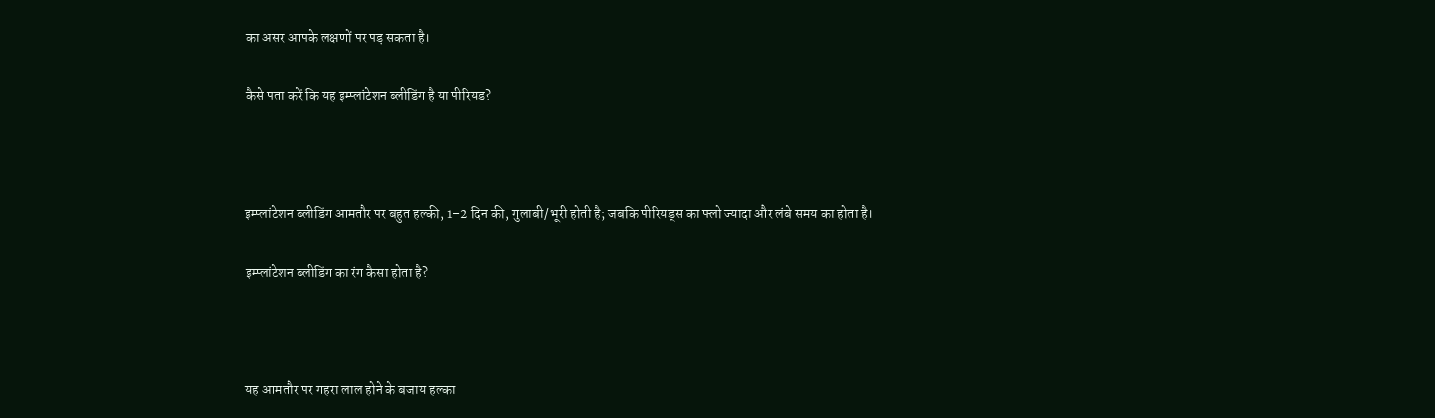का असर आपके लक्षणों पर पड़ सकता है।

कैसे पता करें कि यह इम्प्लांटेशन ब्लीडिंग है या पीरियड?



इम्प्लांटेशन ब्लीडिंग आमतौर पर बहुत हल्की, 1–2 दिन की, गुलाबी/भूरी होती है; जबकि पीरियड्स का फ्लो ज्यादा और लंबे समय का होता है।

इम्प्लांटेशन ब्लीडिंग का रंग कैसा होता है?



यह आमतौर पर गहरा लाल होने के बजाय हल्का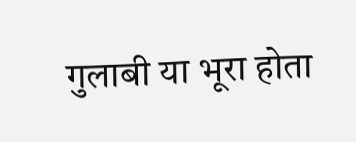गुलाबी या भूरा होता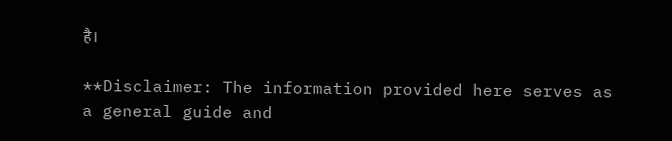है।

**Disclaimer: The information provided here serves as a general guide and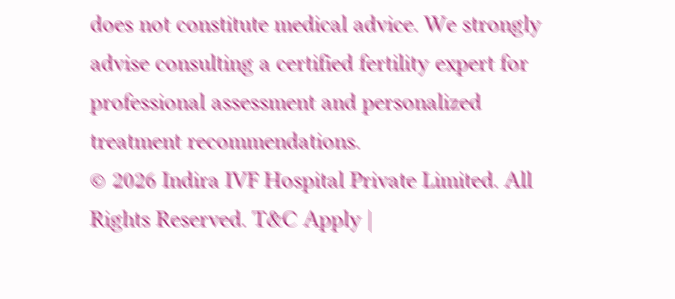does not constitute medical advice. We strongly advise consulting a certified fertility expert for professional assessment and personalized treatment recommendations.
© 2026 Indira IVF Hospital Private Limited. All Rights Reserved. T&C Apply |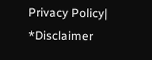Privacy Policy| *Disclaimer